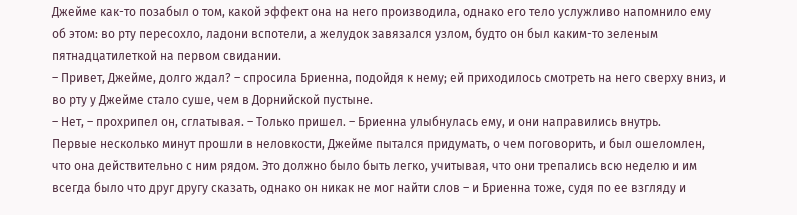Джейме как-то позабыл о том, какой эффект она на него производила, однако его тело услужливо напомнило ему об этом: во рту пересохло, ладони вспотели, а желудок завязался узлом, будто он был каким-то зеленым пятнадцатилеткой на первом свидании.
– Привет, Джейме, долго ждал? – спросила Бриенна, подойдя к нему; ей приходилось смотреть на него сверху вниз, и во рту у Джейме стало суше, чем в Дорнийской пустыне.
– Нет, – прохрипел он, сглатывая. – Только пришел. – Бриенна улыбнулась ему, и они направились внутрь.
Первые несколько минут прошли в неловкости, Джейме пытался придумать, о чем поговорить, и был ошеломлен, что она действительно с ним рядом. Это должно было быть легко, учитывая, что они трепались всю неделю и им всегда было что друг другу сказать, однако он никак не мог найти слов – и Бриенна тоже, судя по ее взгляду и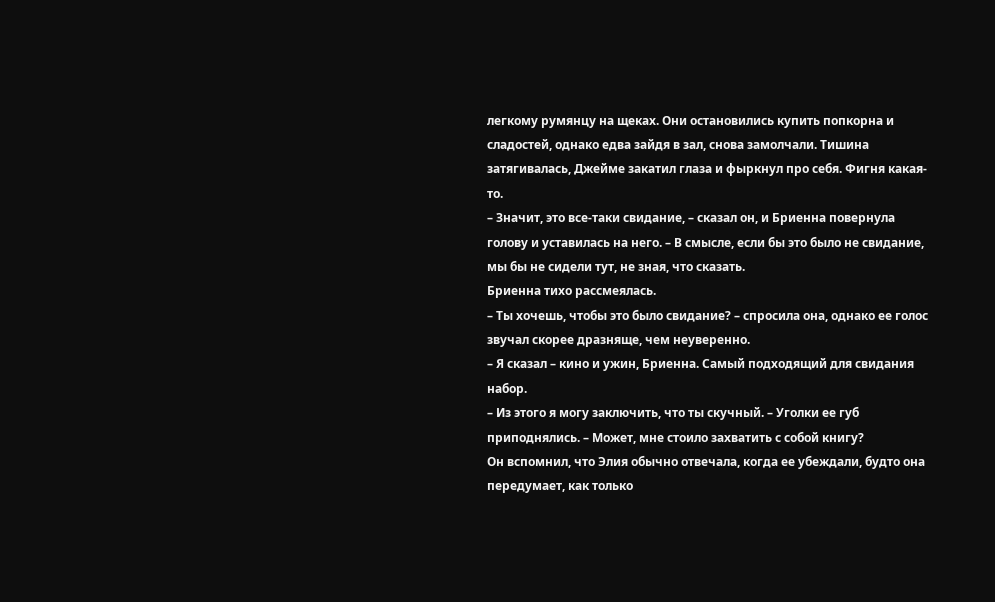легкому румянцу на щеках. Они остановились купить попкорна и сладостей, однако едва зайдя в зал, снова замолчали. Тишина затягивалась, Джейме закатил глаза и фыркнул про себя. Фигня какая-то.
– Значит, это все-таки свидание, – сказал он, и Бриенна повернула голову и уставилась на него. – В смысле, если бы это было не свидание, мы бы не сидели тут, не зная, что сказать.
Бриенна тихо рассмеялась.
– Ты хочешь, чтобы это было свидание? – спросила она, однако ее голос звучал скорее дразняще, чем неуверенно.
– Я сказал – кино и ужин, Бриенна. Самый подходящий для свидания набор.
– Из этого я могу заключить, что ты скучный. – Уголки ее губ приподнялись. – Может, мне стоило захватить с собой книгу?
Он вспомнил, что Элия обычно отвечала, когда ее убеждали, будто она передумает, как только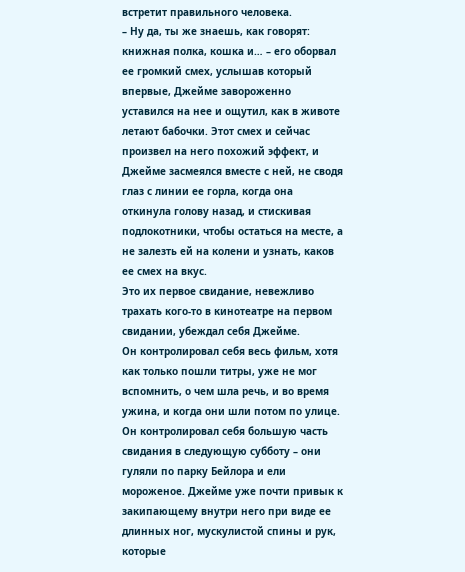встретит правильного человека.
– Ну да, ты же знаешь, как говорят: книжная полка, кошка и… – его оборвал ее громкий смех, услышав который впервые, Джейме завороженно уставился на нее и ощутил, как в животе летают бабочки. Этот смех и сейчас произвел на него похожий эффект, и Джейме засмеялся вместе с ней, не сводя глаз с линии ее горла, когда она откинула голову назад, и стискивая подлокотники, чтобы остаться на месте, а не залезть ей на колени и узнать, каков ее смех на вкус.
Это их первое свидание, невежливо трахать кого-то в кинотеатре на первом свидании, убеждал себя Джейме.
Он контролировал себя весь фильм, хотя как только пошли титры, уже не мог вспомнить, о чем шла речь, и во время ужина, и когда они шли потом по улице. Он контролировал себя большую часть свидания в следующую субботу – они гуляли по парку Бейлора и ели мороженое. Джейме уже почти привык к закипающему внутри него при виде ее длинных ног, мускулистой спины и рук, которые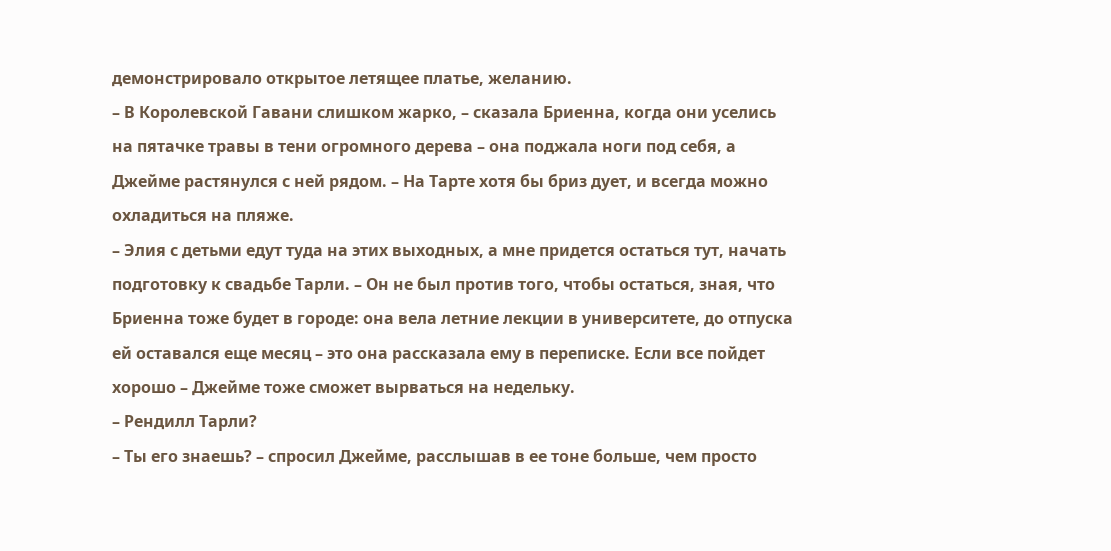демонстрировало открытое летящее платье, желанию.
– В Королевской Гавани слишком жарко, – сказала Бриенна, когда они уселись на пятачке травы в тени огромного дерева – она поджала ноги под себя, а Джейме растянулся с ней рядом. – На Тарте хотя бы бриз дует, и всегда можно охладиться на пляже.
– Элия с детьми едут туда на этих выходных, а мне придется остаться тут, начать подготовку к свадьбе Тарли. – Он не был против того, чтобы остаться, зная, что Бриенна тоже будет в городе: она вела летние лекции в университете, до отпуска ей оставался еще месяц – это она рассказала ему в переписке. Если все пойдет хорошо – Джейме тоже сможет вырваться на недельку.
– Рендилл Тарли?
– Ты его знаешь? – спросил Джейме, расслышав в ее тоне больше, чем просто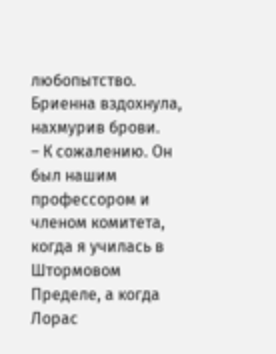любопытство.
Бриенна вздохнула, нахмурив брови.
– К сожалению. Он был нашим профессором и членом комитета, когда я училась в Штормовом Пределе, а когда Лорас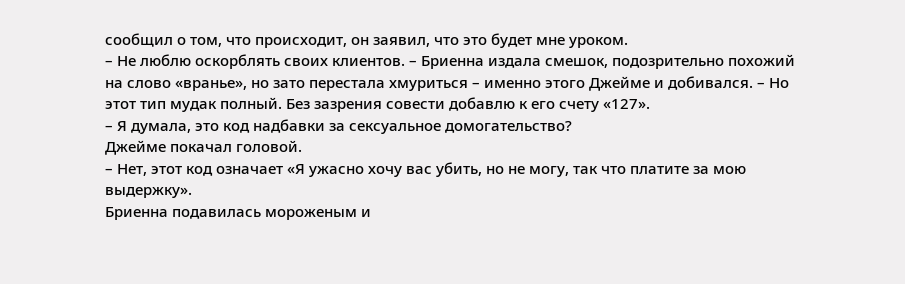сообщил о том, что происходит, он заявил, что это будет мне уроком.
– Не люблю оскорблять своих клиентов. – Бриенна издала смешок, подозрительно похожий на слово «вранье», но зато перестала хмуриться – именно этого Джейме и добивался. – Но этот тип мудак полный. Без зазрения совести добавлю к его счету «127».
– Я думала, это код надбавки за сексуальное домогательство?
Джейме покачал головой.
– Нет, этот код означает «Я ужасно хочу вас убить, но не могу, так что платите за мою выдержку».
Бриенна подавилась мороженым и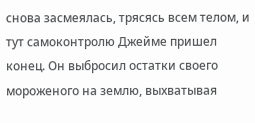снова засмеялась, трясясь всем телом, и тут самоконтролю Джейме пришел конец. Он выбросил остатки своего мороженого на землю, выхватывая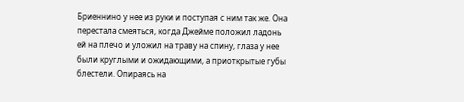Бриеннино у нее из руки и поступая с ним так же. Она перестала смеяться, когда Джейме положил ладонь ей на плечо и уложил на траву на спину, глаза у нее были круглыми и ожидающими, а приоткрытые губы блестели. Опираясь на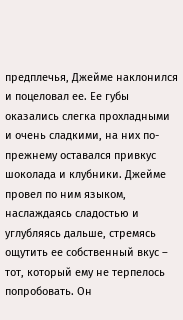предплечья, Джейме наклонился и поцеловал ее. Ее губы оказались слегка прохладными и очень сладкими, на них по-прежнему оставался привкус шоколада и клубники. Джейме провел по ним языком, наслаждаясь сладостью и углубляясь дальше, стремясь ощутить ее собственный вкус – тот, который ему не терпелось попробовать. Он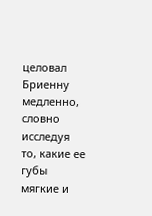целовал Бриенну медленно, словно исследуя то, какие ее губы мягкие и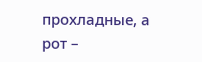прохладные, а рот –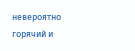невероятно горячий и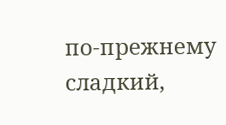по-прежнему сладкий,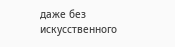даже без искусственного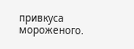привкуса мороженого.